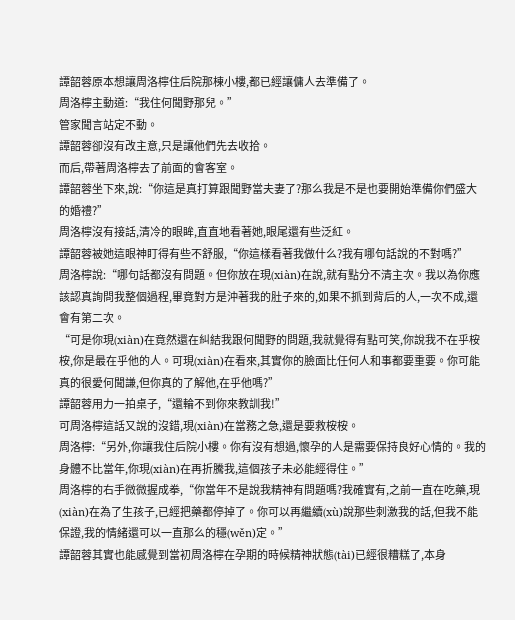譚韶蓉原本想讓周洛檸住后院那棟小樓,都已經讓傭人去準備了。
周洛檸主動道:“我住何聞野那兒。”
管家聞言站定不動。
譚韶蓉卻沒有改主意,只是讓他們先去收拾。
而后,帶著周洛檸去了前面的會客室。
譚韶蓉坐下來,說:“你這是真打算跟聞野當夫妻了?那么我是不是也要開始準備你們盛大的婚禮?”
周洛檸沒有接話,清冷的眼眸,直直地看著她,眼尾還有些泛紅。
譚韶蓉被她這眼神盯得有些不舒服,“你這樣看著我做什么?我有哪句話說的不對嗎?”
周洛檸說:“哪句話都沒有問題。但你放在現(xiàn)在說,就有點分不清主次。我以為你應該認真詢問我整個過程,畢竟對方是沖著我的肚子來的,如果不抓到背后的人,一次不成,還會有第二次。
“可是你現(xiàn)在竟然還在糾結我跟何聞野的問題,我就覺得有點可笑,你說我不在乎桉桉,你是最在乎他的人。可現(xiàn)在看來,其實你的臉面比任何人和事都要重要。你可能真的很愛何聞謙,但你真的了解他,在乎他嗎?”
譚韶蓉用力一拍桌子,“還輪不到你來教訓我!”
可周洛檸這話又說的沒錯,現(xiàn)在當務之急,還是要救桉桉。
周洛檸:“另外,你讓我住后院小樓。你有沒有想過,懷孕的人是需要保持良好心情的。我的身體不比當年,你現(xiàn)在再折騰我,這個孩子未必能經得住。”
周洛檸的右手微微握成拳,“你當年不是說我精神有問題嗎?我確實有,之前一直在吃藥,現(xiàn)在為了生孩子,已經把藥都停掉了。你可以再繼續(xù)說那些刺激我的話,但我不能保證,我的情緒還可以一直那么的穩(wěn)定。”
譚韶蓉其實也能感覺到當初周洛檸在孕期的時候精神狀態(tài)已經很糟糕了,本身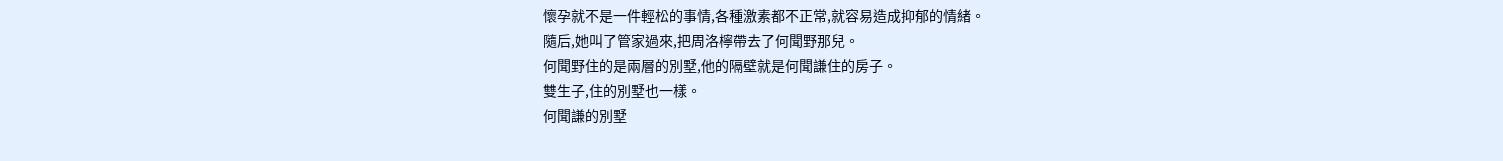懷孕就不是一件輕松的事情,各種激素都不正常,就容易造成抑郁的情緒。
隨后,她叫了管家過來,把周洛檸帶去了何聞野那兒。
何聞野住的是兩層的別墅,他的隔壁就是何聞謙住的房子。
雙生子,住的別墅也一樣。
何聞謙的別墅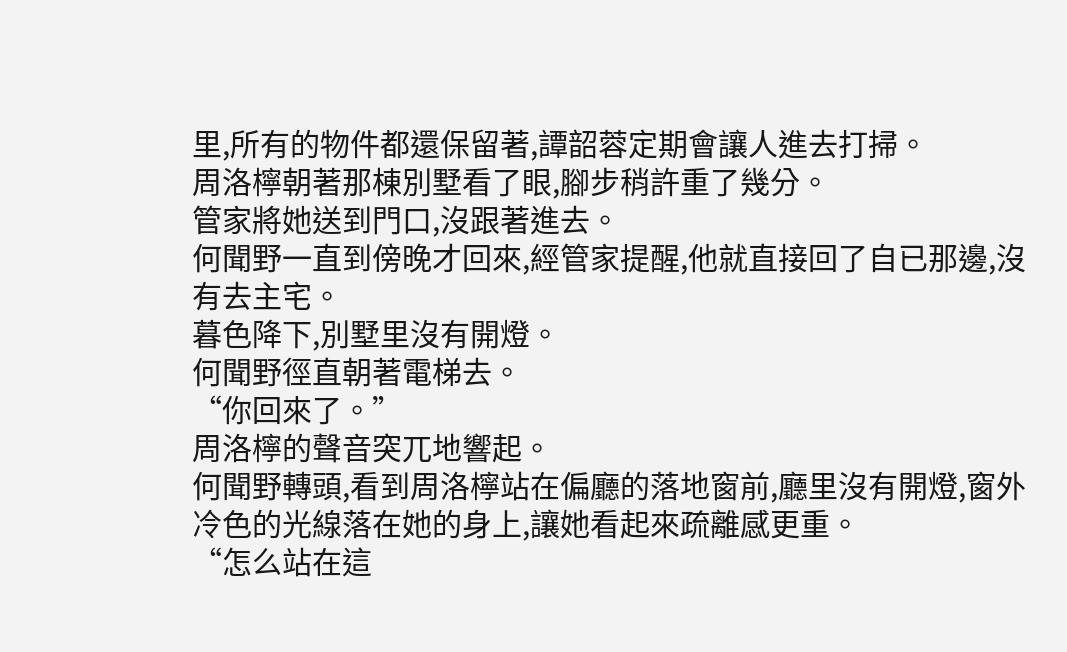里,所有的物件都還保留著,譚韶蓉定期會讓人進去打掃。
周洛檸朝著那棟別墅看了眼,腳步稍許重了幾分。
管家將她送到門口,沒跟著進去。
何聞野一直到傍晚才回來,經管家提醒,他就直接回了自已那邊,沒有去主宅。
暮色降下,別墅里沒有開燈。
何聞野徑直朝著電梯去。
“你回來了。”
周洛檸的聲音突兀地響起。
何聞野轉頭,看到周洛檸站在偏廳的落地窗前,廳里沒有開燈,窗外冷色的光線落在她的身上,讓她看起來疏離感更重。
“怎么站在這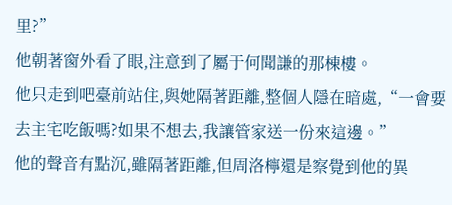里?”
他朝著窗外看了眼,注意到了屬于何聞謙的那棟樓。
他只走到吧臺前站住,與她隔著距離,整個人隱在暗處,“一會要去主宅吃飯嗎?如果不想去,我讓管家送一份來這邊。”
他的聲音有點沉,雖隔著距離,但周洛檸還是察覺到他的異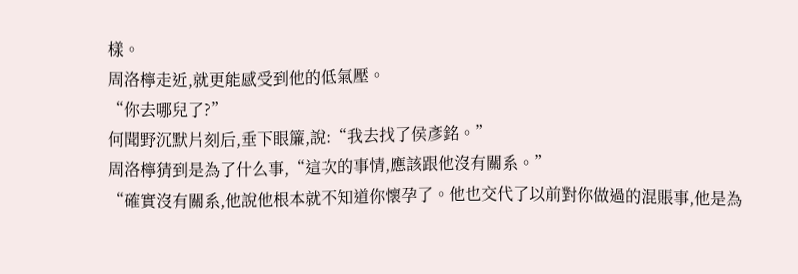樣。
周洛檸走近,就更能感受到他的低氣壓。
“你去哪兒了?”
何聞野沉默片刻后,垂下眼簾,說:“我去找了侯彥銘。”
周洛檸猜到是為了什么事,“這次的事情,應該跟他沒有關系。”
“確實沒有關系,他說他根本就不知道你懷孕了。他也交代了以前對你做過的混賬事,他是為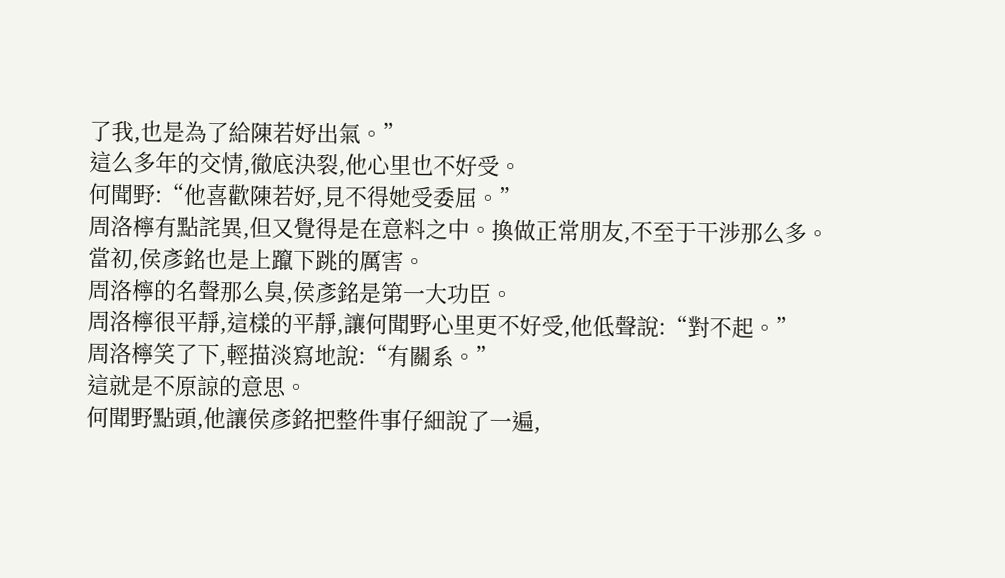了我,也是為了給陳若妤出氣。”
這么多年的交情,徹底決裂,他心里也不好受。
何聞野:“他喜歡陳若妤,見不得她受委屈。”
周洛檸有點詫異,但又覺得是在意料之中。換做正常朋友,不至于干涉那么多。
當初,侯彥銘也是上躥下跳的厲害。
周洛檸的名聲那么臭,侯彥銘是第一大功臣。
周洛檸很平靜,這樣的平靜,讓何聞野心里更不好受,他低聲說:“對不起。”
周洛檸笑了下,輕描淡寫地說:“有關系。”
這就是不原諒的意思。
何聞野點頭,他讓侯彥銘把整件事仔細說了一遍,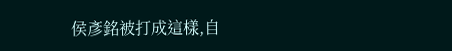侯彥銘被打成這樣,自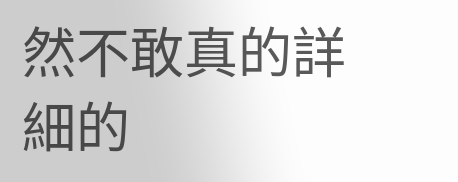然不敢真的詳細的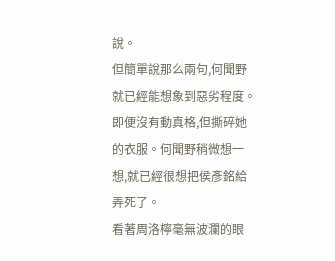說。
但簡單說那么兩句,何聞野就已經能想象到惡劣程度。
即便沒有動真格,但撕碎她的衣服。何聞野稍微想一想,就已經很想把侯彥銘給弄死了。
看著周洛檸毫無波瀾的眼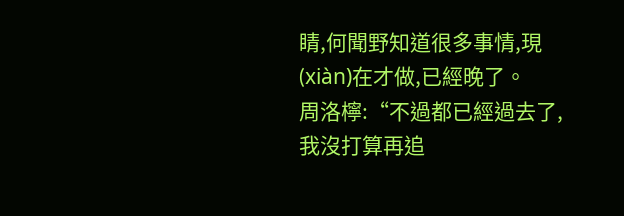睛,何聞野知道很多事情,現(xiàn)在才做,已經晚了。
周洛檸:“不過都已經過去了,我沒打算再追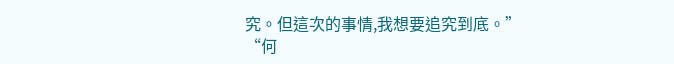究。但這次的事情,我想要追究到底。”
“何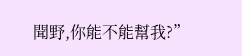聞野,你能不能幫我?”